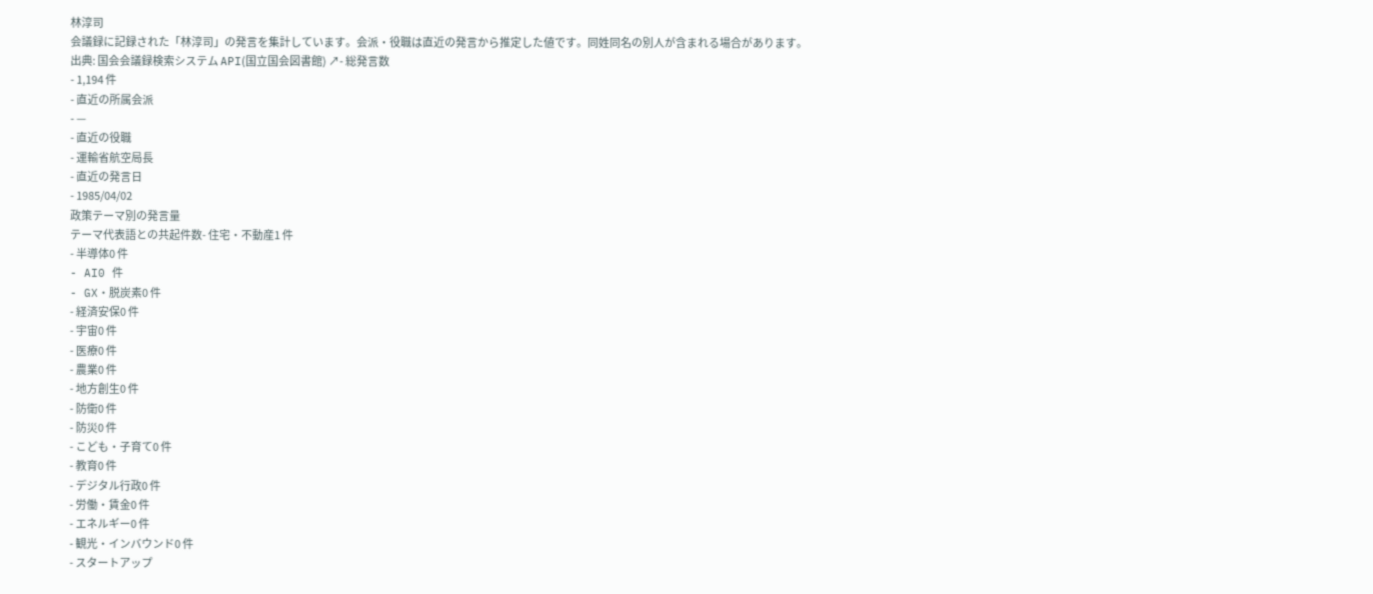林淳司
会議録に記録された「林淳司」の発言を集計しています。会派・役職は直近の発言から推定した値です。同姓同名の別人が含まれる場合があります。
出典: 国会会議録検索システム API(国立国会図書館) ↗- 総発言数
- 1,194 件
- 直近の所属会派
- —
- 直近の役職
- 運輸省航空局長
- 直近の発言日
- 1985/04/02
政策テーマ別の発言量
テーマ代表語との共起件数- 住宅・不動産1 件
- 半導体0 件
- AI0 件
- GX・脱炭素0 件
- 経済安保0 件
- 宇宙0 件
- 医療0 件
- 農業0 件
- 地方創生0 件
- 防衛0 件
- 防災0 件
- こども・子育て0 件
- 教育0 件
- デジタル行政0 件
- 労働・賃金0 件
- エネルギー0 件
- 観光・インバウンド0 件
- スタートアップ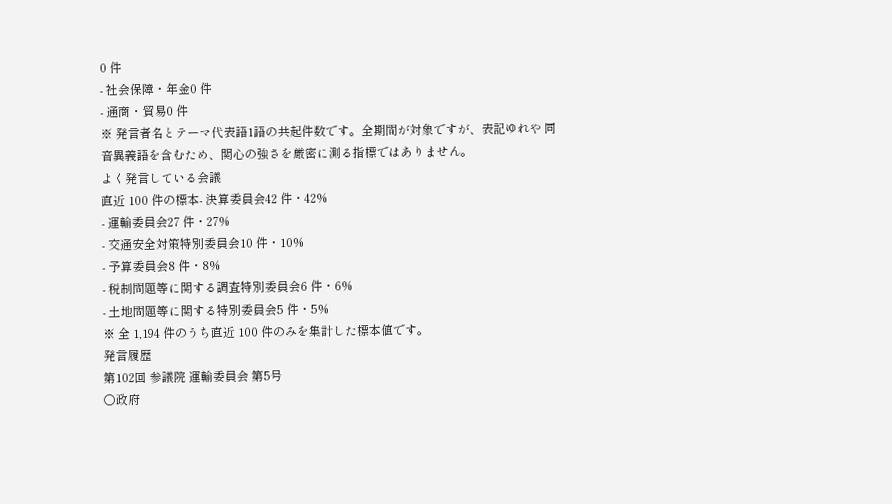0 件
- 社会保障・年金0 件
- 通商・貿易0 件
※ 発言者名とテーマ代表語1語の共起件数です。全期間が対象ですが、表記ゆれや 同音異義語を含むため、関心の強さを厳密に測る指標ではありません。
よく発言している会議
直近 100 件の標本- 決算委員会42 件・42%
- 運輸委員会27 件・27%
- 交通安全対策特別委員会10 件・10%
- 予算委員会8 件・8%
- 税制問題等に関する調査特別委員会6 件・6%
- 土地問題等に関する特別委員会5 件・5%
※ 全 1,194 件のうち直近 100 件のみを集計した標本値です。
発言履歴
第102回 参議院 運輸委員会 第5号
○政府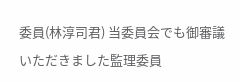委員(林淳司君) 当委員会でも御審議いただきました監理委員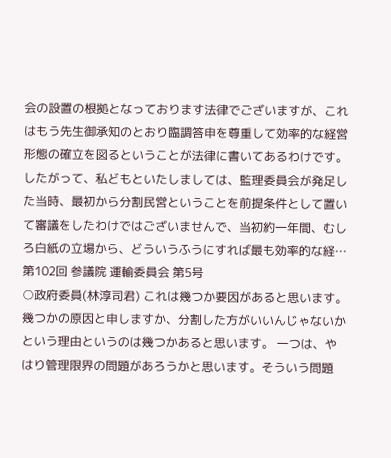会の設置の根拠となっております法律でございますが、これはもう先生御承知のとおり臨調答申を尊重して効率的な経営形態の確立を図るということが法律に書いてあるわけです。したがって、私どもといたしましては、監理委員会が発足した当時、最初から分割民営ということを前提条件として置いて審議をしたわけではございませんで、当初約一年間、むしろ白紙の立場から、どういうふうにすれば最も効率的な経…
第102回 参議院 運輸委員会 第5号
○政府委員(林淳司君) これは幾つか要因があると思います。幾つかの原因と申しますか、分割した方がいいんじゃないかという理由というのは幾つかあると思います。 一つは、やはり管理限界の問題があろうかと思います。そういう問題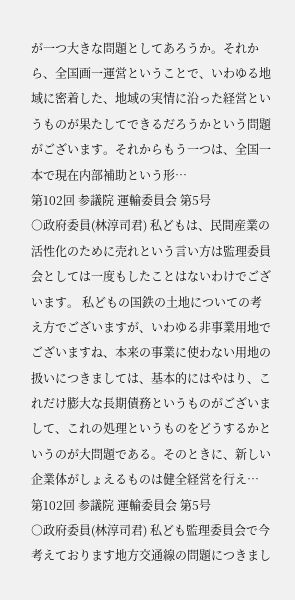が一つ大きな問題としてあろうか。それから、全国画一運営ということで、いわゆる地域に密着した、地域の実情に沿った経営というものが果たしてできるだろうかという問題がございます。それからもう一つは、全国一本で現在内部補助という形…
第102回 参議院 運輸委員会 第5号
○政府委員(林淳司君) 私どもは、民間産業の活性化のために売れという言い方は監理委員会としては一度もしたことはないわけでございます。 私どもの国鉄の土地についての考え方でございますが、いわゆる非事業用地でございますね、本来の事業に使わない用地の扱いにつきましては、基本的にはやはり、これだけ膨大な長期債務というものがございまして、これの処理というものをどうするかというのが大問題である。そのときに、新しい企業体がしょえるものは健全経営を行え…
第102回 参議院 運輸委員会 第5号
○政府委員(林淳司君) 私ども監理委員会で今考えております地方交通線の問題につきまし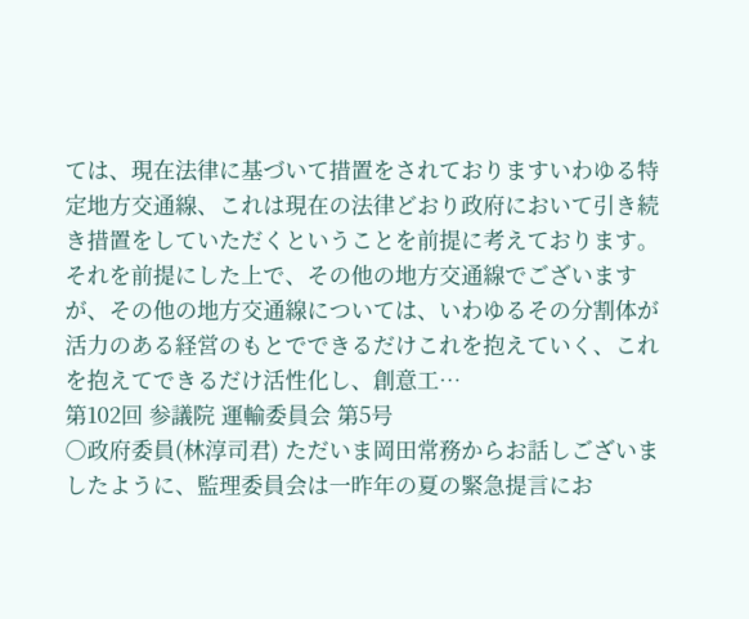ては、現在法律に基づいて措置をされておりますいわゆる特定地方交通線、これは現在の法律どおり政府において引き続き措置をしていただくということを前提に考えております。それを前提にした上で、その他の地方交通線でございますが、その他の地方交通線については、いわゆるその分割体が活力のある経営のもとでできるだけこれを抱えていく、これを抱えてできるだけ活性化し、創意工…
第102回 参議院 運輸委員会 第5号
○政府委員(林淳司君) ただいま岡田常務からお話しございましたように、監理委員会は一昨年の夏の緊急提言にお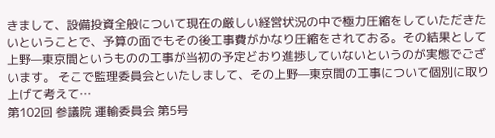きまして、設備投資全般について現在の厳しい経営状況の中で極力圧縮をしていただきたいということで、予算の面でもその後工事費がかなり圧縮をされておる。その結果として上野—東京間というものの工事が当初の予定どおり進捗していないというのが実態でございます。 そこで監理委員会といたしまして、その上野—東京間の工事について個別に取り上げて考えて…
第102回 参議院 運輸委員会 第5号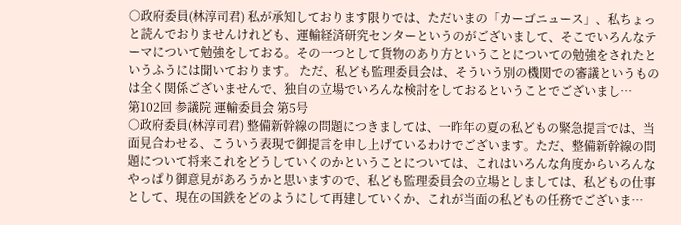○政府委員(林淳司君) 私が承知しております限りでは、ただいまの「カーゴニュース」、私ちょっと読んでおりませんけれども、運輸経済研究センターというのがございまして、そこでいろんなテーマについて勉強をしておる。その一つとして貨物のあり方ということについての勉強をされたというふうには聞いております。 ただ、私ども監理委員会は、そういう別の機関での審議というものは全く関係ございませんで、独自の立場でいろんな検討をしておるということでございまし…
第102回 参議院 運輸委員会 第5号
○政府委員(林淳司君) 整備新幹線の問題につきましては、一昨年の夏の私どもの緊急提言では、当面見合わせる、こういう表現で御提言を申し上げているわけでございます。ただ、整備新幹線の問題について将来これをどうしていくのかということについては、これはいろんな角度からいろんなやっぱり御意見があろうかと思いますので、私ども監理委員会の立場としましては、私どもの仕事として、現在の国鉄をどのようにして再建していくか、これが当面の私どもの任務でございま…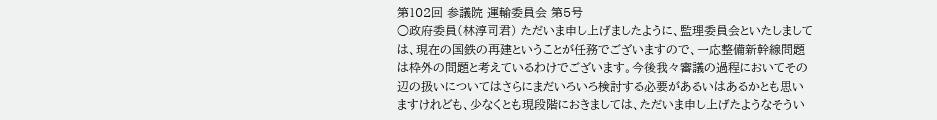第102回 参議院 運輸委員会 第5号
○政府委員(林淳司君) ただいま申し上げましたように、監理委員会といたしましては、現在の国鉄の再建ということが任務でございますので、一応整備新幹線問題は枠外の問題と考えているわけでございます。今後我々審議の過程においてその辺の扱いについてはさらにまだいろいろ検討する必要があるいはあるかとも思いますけれども、少なくとも現段階におきましては、ただいま申し上げたようなそうい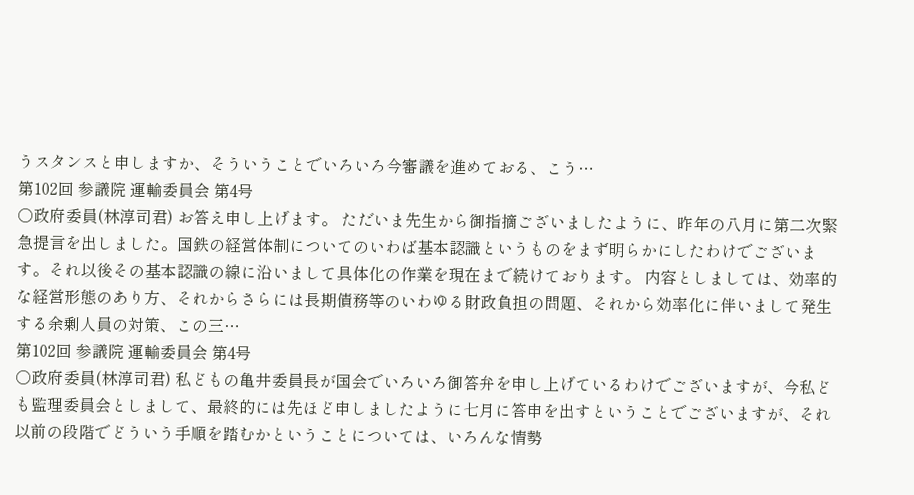うスタンスと申しますか、そういうことでいろいろ今審議を進めておる、こう…
第102回 参議院 運輸委員会 第4号
○政府委員(林淳司君) お答え申し上げます。 ただいま先生から御指摘ございましたように、昨年の八月に第二次緊急提言を出しました。国鉄の経営体制についてのいわば基本認識というものをまず明らかにしたわけでございます。それ以後その基本認識の線に沿いまして具体化の作業を現在まで続けております。 内容としましては、効率的な経営形態のあり方、それからさらには長期債務等のいわゆる財政負担の問題、それから効率化に伴いまして発生する余剰人員の対策、この三…
第102回 参議院 運輸委員会 第4号
○政府委員(林淳司君) 私どもの亀井委員長が国会でいろいろ御答弁を申し上げているわけでございますが、今私ども監理委員会としまして、最終的には先ほど申しましたように七月に答申を出すということでございますが、それ以前の段階でどういう手順を踏むかということについては、いろんな情勢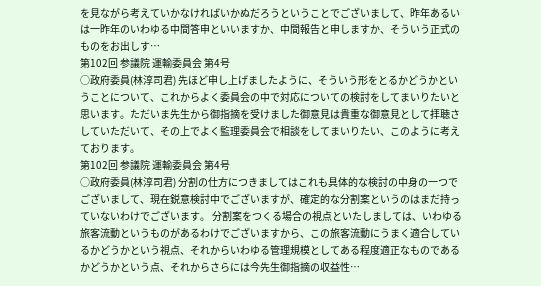を見ながら考えていかなければいかぬだろうということでございまして、昨年あるいは一昨年のいわゆる中間答申といいますか、中間報告と申しますか、そういう正式のものをお出しす…
第102回 参議院 運輸委員会 第4号
○政府委員(林淳司君) 先ほど申し上げましたように、そういう形をとるかどうかということについて、これからよく委員会の中で対応についての検討をしてまいりたいと思います。ただいま先生から御指摘を受けました御意見は貴重な御意見として拝聴さしていただいて、その上でよく監理委員会で相談をしてまいりたい、このように考えております。
第102回 参議院 運輸委員会 第4号
○政府委員(林淳司君) 分割の仕方につきましてはこれも具体的な検討の中身の一つでございまして、現在鋭意検討中でございますが、確定的な分割案というのはまだ持っていないわけでございます。 分割案をつくる場合の視点といたしましては、いわゆる旅客流動というものがあるわけでございますから、この旅客流動にうまく適合しているかどうかという視点、それからいわゆる管理規模としてある程度適正なものであるかどうかという点、それからさらには今先生御指摘の収益性…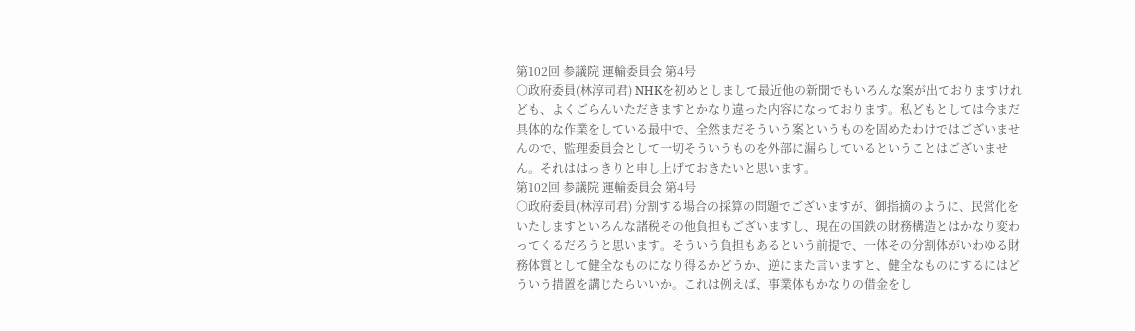第102回 参議院 運輸委員会 第4号
○政府委員(林淳司君) NHKを初めとしまして最近他の新聞でもいろんな案が出ておりますけれども、よくごらんいただきますとかなり違った内容になっております。私どもとしては今まだ具体的な作業をしている最中で、全然まだそういう案というものを固めたわけではございませんので、監理委員会として一切そういうものを外部に漏らしているということはございません。それははっきりと申し上げておきたいと思います。
第102回 参議院 運輸委員会 第4号
○政府委員(林淳司君) 分割する場合の採算の問題でございますが、御指摘のように、民営化をいたしますといろんな諸税その他負担もございますし、現在の国鉄の財務構造とはかなり変わってくるだろうと思います。そういう負担もあるという前提で、一体その分割体がいわゆる財務体質として健全なものになり得るかどうか、逆にまた言いますと、健全なものにするにはどういう措置を講じたらいいか。これは例えば、事業体もかなりの借金をし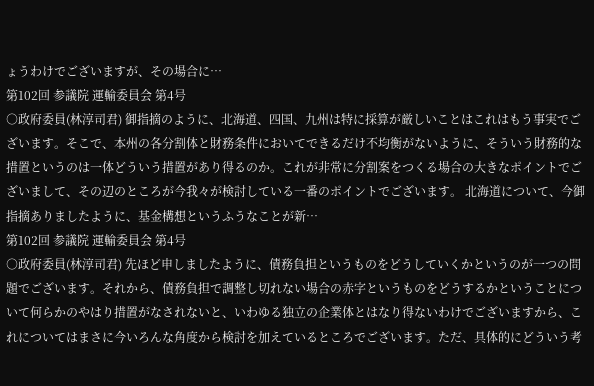ょうわけでございますが、その場合に…
第102回 参議院 運輸委員会 第4号
○政府委員(林淳司君) 御指摘のように、北海道、四国、九州は特に採算が厳しいことはこれはもう事実でございます。そこで、本州の各分割体と財務条件においてできるだけ不均衡がないように、そういう財務的な措置というのは一体どういう措置があり得るのか。これが非常に分割案をつくる場合の大きなポイントでございまして、その辺のところが今我々が検討している一番のポイントでございます。 北海道について、今御指摘ありましたように、基金構想というふうなことが新…
第102回 参議院 運輸委員会 第4号
○政府委員(林淳司君) 先ほど申しましたように、債務負担というものをどうしていくかというのが一つの問題でございます。それから、債務負担で調整し切れない場合の赤字というものをどうするかということについて何らかのやはり措置がなされないと、いわゆる独立の企業体とはなり得ないわけでございますから、これについてはまさに今いろんな角度から検討を加えているところでございます。ただ、具体的にどういう考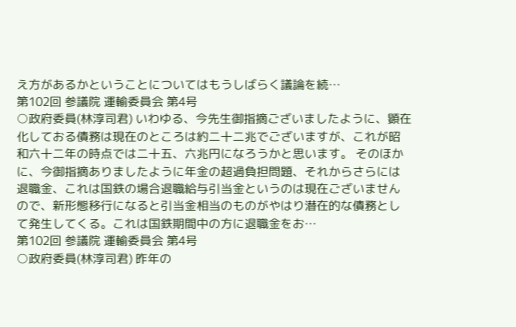え方があるかということについてはもうしばらく議論を続…
第102回 参議院 運輸委員会 第4号
○政府委員(林淳司君) いわゆる、今先生御指摘ございましたように、顕在化しておる債務は現在のところは約二十二兆でございますが、これが昭和六十二年の時点では二十五、六兆円になろうかと思います。 そのほかに、今御指摘ありましたように年金の超過負担問題、それからさらには退職金、これは国鉄の場合退職給与引当金というのは現在ございませんので、新形態移行になると引当金相当のものがやはり潜在的な債務として発生してくる。これは国鉄期間中の方に退職金をお…
第102回 参議院 運輸委員会 第4号
○政府委員(林淳司君) 昨年の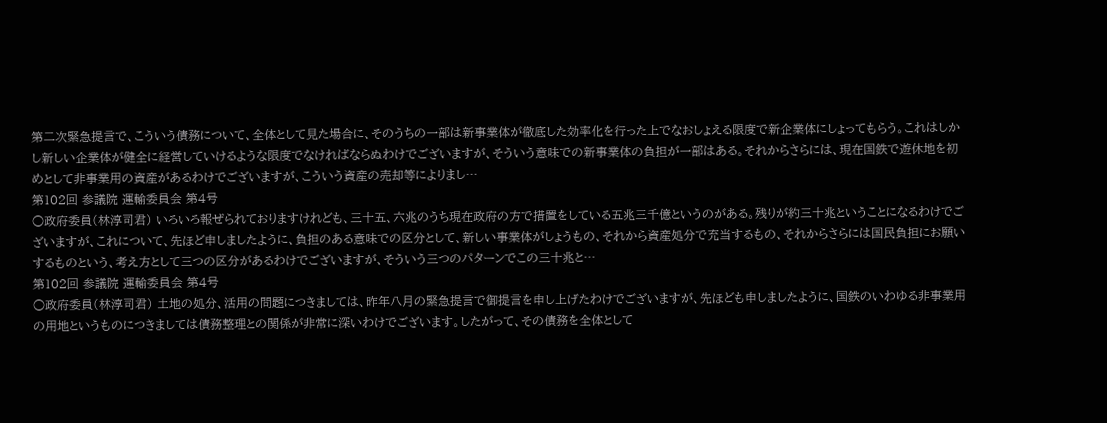第二次緊急提言で、こういう債務について、全体として見た場合に、そのうちの一部は新事業体が徹底した効率化を行った上でなおしょえる限度で新企業体にしょってもらう。これはしかし新しい企業体が健全に経営していけるような限度でなければならぬわけでございますが、そういう意味での新事業体の負担が一部はある。それからさらには、現在国鉄で遊休地を初めとして非事業用の資産があるわけでございますが、こういう資産の売却等によりまし…
第102回 参議院 運輸委員会 第4号
○政府委員(林淳司君) いろいろ報ぜられておりますけれども、三十五、六兆のうち現在政府の方で措置をしている五兆三千億というのがある。残りが約三十兆ということになるわけでございますが、これについて、先ほど申しましたように、負担のある意味での区分として、新しい事業体がしょうもの、それから資産処分で充当するもの、それからさらには国民負担にお願いするものという、考え方として三つの区分があるわけでございますが、そういう三つのパターンでこの三十兆と…
第102回 参議院 運輸委員会 第4号
○政府委員(林淳司君) 土地の処分、活用の問題につきましては、昨年八月の緊急提言で御提言を申し上げたわけでございますが、先ほども申しましたように、国鉄のいわゆる非事業用の用地というものにつきましては債務整理との関係が非常に深いわけでございます。したがって、その債務を全体として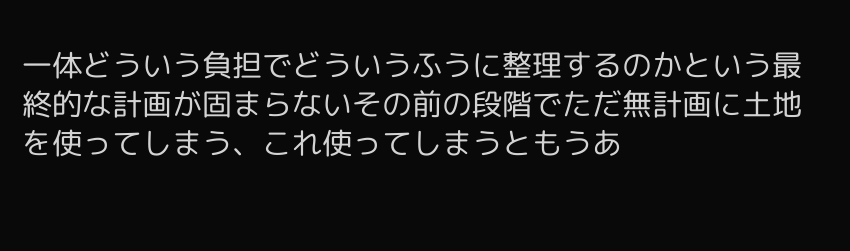一体どういう負担でどういうふうに整理するのかという最終的な計画が固まらないその前の段階でただ無計画に土地を使ってしまう、これ使ってしまうともうあ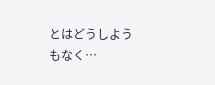とはどうしようもなく…